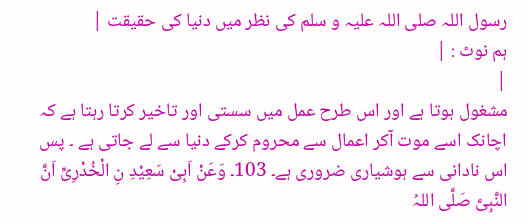رسول اللہ صلی اللہ علیہ و سلم کی نظر میں دنیا کی حقیقت |
ہم نوٹ : |
|
مشغول ہوتا ہے اور اس طرح عمل میں سستی اور تاخیر کرتا رہتا ہے کہ اچانک اسے موت آکر اعمال سے محروم کرکے دنیا سے لے جاتی ہے ۔ پس اس نادانی سے ہوشیاری ضروری ہے۔ 103۔ وَعَنْ اَبِیْ سَعِیْدِ نِ الْخُدْرِیِّ اَنَّ النَّبِیَّ صَلَّی اللہُ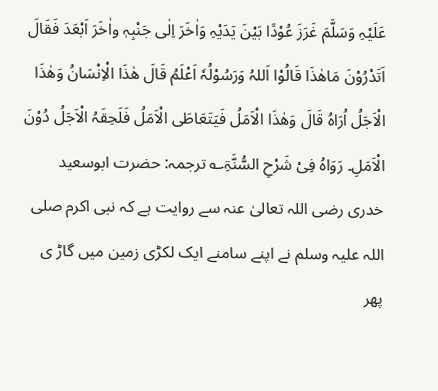عَلَیْہِ وَسَلَّمَ غَرَزَ عُوْدًا بَیْنَ یَدَیْہِ وَاٰخَرَ اِلٰی جَنْبِہٖ واٰخَرَ اَبْعَدَ فَقَالَ اَتَدْرُوْنَ مَاھٰذَا قَالُوْا اَللہُ وَرَسُوْلُہٗ اَعْلَمُ قَالَ ھٰذَا الْاِنْسَانُ وَھٰذَا الْاَجَلُ اُرَاہُ قَالَ وَھٰذَا الْاَمَلُ فَیَتَعَاطَی الْاَمَلُ فَلَحِقَہُ الْاَجَلُ دُوْنَ الْاَمَلِ۔ رَوَاہُ فِیْ شَرْحِ السُّنَّۃِ؎ ترجمہ: حضرت ابوسعید خدری رضی اللہ تعالیٰ عنہ سے روایت ہے کہ نبی اکرم صلی اللہ علیہ وسلم نے اپنے سامنے ایک لکڑی زمین میں گاڑ ی پھر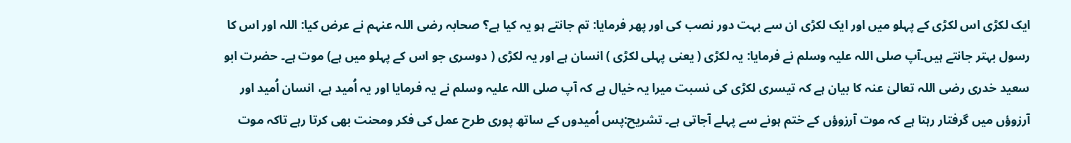ایک لکڑی اس لکڑی کے پہلو میں اور ایک لکڑی ان سے بہت دور نصب کی اور پھر فرمایا: تم جانتے ہو یہ کیا ہے؟ صحابہ رضی اللہ عنہم نے عرض کیا: اللہ اور اس کا رسول بہتر جانتے ہیں۔آپ صلی اللہ علیہ وسلم نے فرمایا: یہ لکڑی ( یعنی پہلی لکڑی ) انسان ہے اور یہ لکڑی ( دوسری جو اس کے پہلو میں ہے) موت ہے۔ حضرت ابو سعید خدری رضی اللہ تعالیٰ عنہ کا بیان ہے کہ تیسری لکڑی کی نسبت میرا یہ خیال ہے کہ آپ صلی اللہ علیہ وسلم نے یہ فرمایا اور یہ اُمید ہے، انسان اُمید اور آرزوؤں میں گرفتار رہتا ہے کہ موت آرزوؤں کے ختم ہونے سے پہلے آجاتی ہے۔ تشریح:پس اُمیدوں کے ساتھ پوری طرح عمل کی فکر ومحنت بھی کرتا رہے تاکہ موت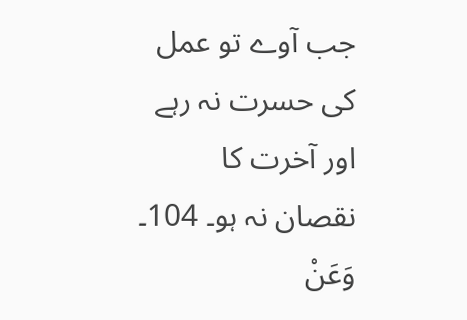جب آوے تو عمل کی حسرت نہ رہے اور آخرت کا نقصان نہ ہو۔ 104۔ وَعَنْ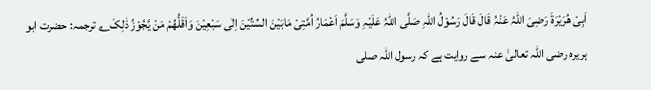اَبِیْ ھُرَیْرَۃَ رَضِیَ اللہُ عَنْہُ قَالَ قَالَ رَسُوْلُ اللہِ صَلَّی اللہُ عَلَیْہِ وَسَلَّمَ اَعْمَارُ اُمَّتِیْ مَابَیْنَ السِّتِّیْنَ اِلٰی سَبْعِیْنَ وَاَقَلُّھُمْ مَنْ یَّجُوْزُ ذٰلِکَ؎ ترجمہ: حضرت ابو ہریرہ رضی اللہ تعالیٰ عنہ سے روایت ہے کہ رسول اللہ صلی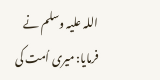اللہ علیہ وسلم نے فرمایا: میری اُمت کی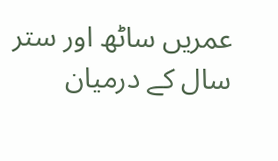عمریں ساٹھ اور ستر سال کے درمیان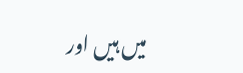میں ہیں اور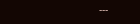---